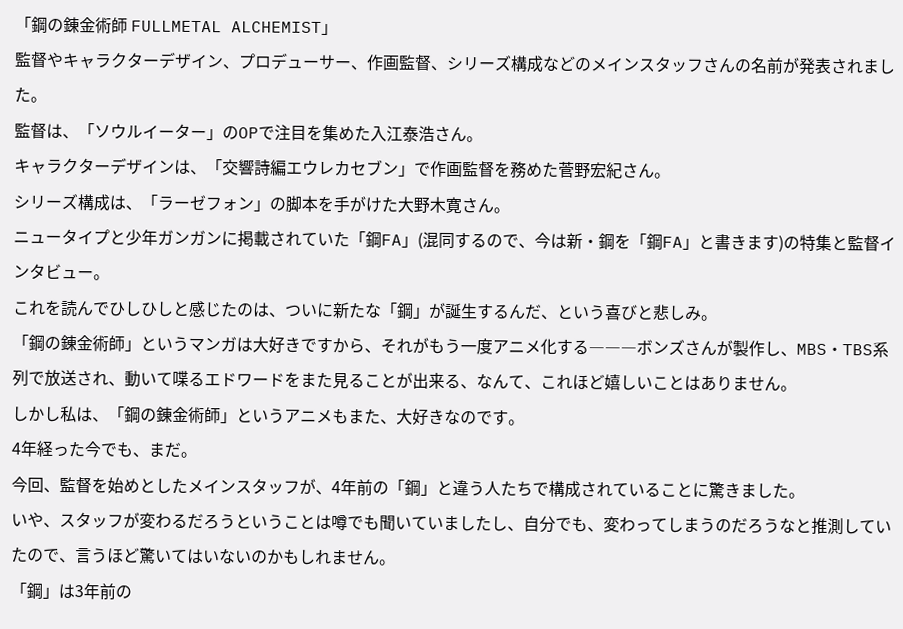「鋼の錬金術師 FULLMETAL ALCHEMIST」
監督やキャラクターデザイン、プロデューサー、作画監督、シリーズ構成などのメインスタッフさんの名前が発表されました。
監督は、「ソウルイーター」のOPで注目を集めた入江泰浩さん。
キャラクターデザインは、「交響詩編エウレカセブン」で作画監督を務めた菅野宏紀さん。
シリーズ構成は、「ラーゼフォン」の脚本を手がけた大野木寛さん。
ニュータイプと少年ガンガンに掲載されていた「鋼FA」(混同するので、今は新・鋼を「鋼FA」と書きます)の特集と監督インタビュー。
これを読んでひしひしと感じたのは、ついに新たな「鋼」が誕生するんだ、という喜びと悲しみ。
「鋼の錬金術師」というマンガは大好きですから、それがもう一度アニメ化する―――ボンズさんが製作し、MBS・TBS系列で放送され、動いて喋るエドワードをまた見ることが出来る、なんて、これほど嬉しいことはありません。
しかし私は、「鋼の錬金術師」というアニメもまた、大好きなのです。
4年経った今でも、まだ。
今回、監督を始めとしたメインスタッフが、4年前の「鋼」と違う人たちで構成されていることに驚きました。
いや、スタッフが変わるだろうということは噂でも聞いていましたし、自分でも、変わってしまうのだろうなと推測していたので、言うほど驚いてはいないのかもしれません。
「鋼」は3年前の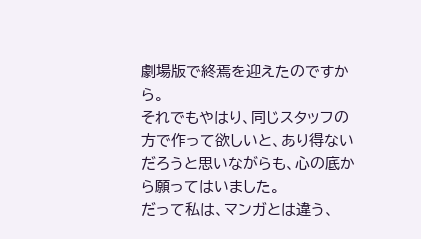劇場版で終焉を迎えたのですから。
それでもやはり、同じスタッフの方で作って欲しいと、あり得ないだろうと思いながらも、心の底から願ってはいました。
だって私は、マンガとは違う、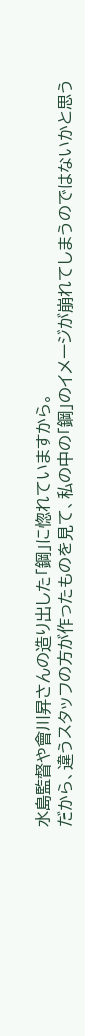水島監督や會川昇さんの造り出した「鋼」に惚れていますから。
だから、違うスタッフの方が作ったものを見て、私の中の「鋼」のイメージが崩れてしまうのではないかと思う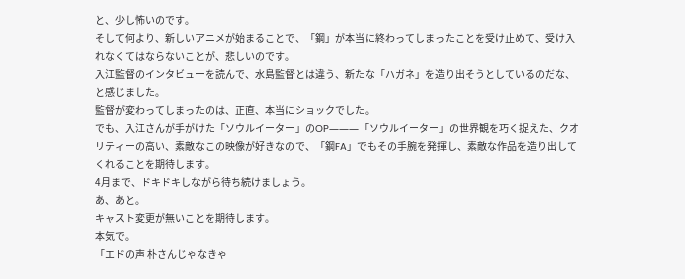と、少し怖いのです。
そして何より、新しいアニメが始まることで、「鋼」が本当に終わってしまったことを受け止めて、受け入れなくてはならないことが、悲しいのです。
入江監督のインタビューを読んで、水島監督とは違う、新たな「ハガネ」を造り出そうとしているのだな、と感じました。
監督が変わってしまったのは、正直、本当にショックでした。
でも、入江さんが手がけた「ソウルイーター」のOP―――「ソウルイーター」の世界観を巧く捉えた、クオリティーの高い、素敵なこの映像が好きなので、「鋼FA」でもその手腕を発揮し、素敵な作品を造り出してくれることを期待します。
4月まで、ドキドキしながら待ち続けましょう。
あ、あと。
キャスト変更が無いことを期待します。
本気で。
「エドの声 朴さんじゃなきゃ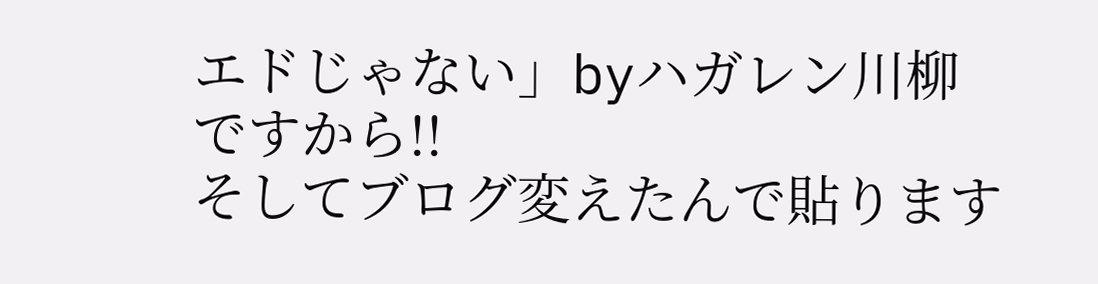エドじゃない」byハガレン川柳
ですから!!
そしてブログ変えたんで貼ります